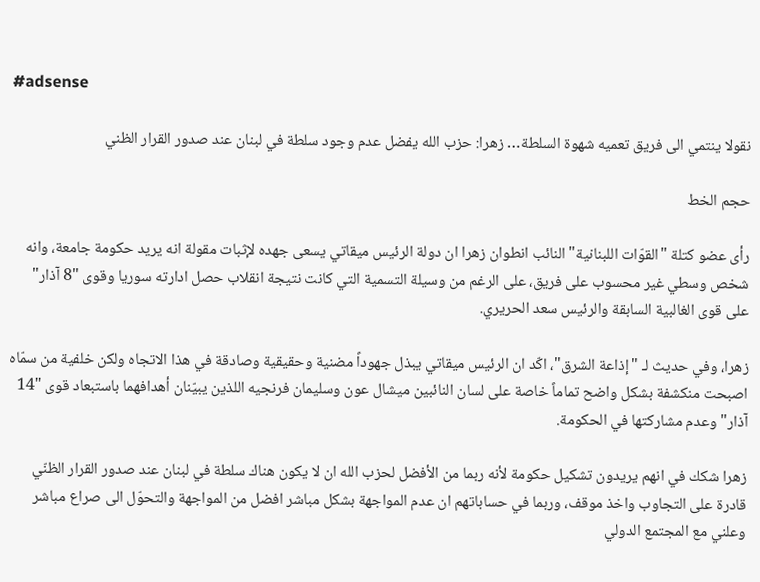#adsense

نقولا ينتمي الى فريق تعميه شهوة السلطة… زهرا: حزب الله يفضل عدم وجود سلطة في لبنان عند صدور القرار الظني

حجم الخط

رأى عضو كتلة "القوّات اللبنانية" النائب انطوان زهرا ان دولة الرئيس ميقاتي يسعى جهده لإثبات مقولة انه يريد حكومة جامعة، وانه شخص وسطي غير محسوب على فريق، على الرغم من وسيلة التسمية التي كانت نتيجة انقلاب حصل ادارته سوريا وقوى "8 آذار" على قوى الغالبية السابقة والرئيس سعد الحريري.

زهرا، وفي حديث لـ "إذاعة الشرق"، اكّد ان الرئيس ميقاتي يبذل جهوداً مضنية وحقيقية وصادقة في هذا الاتجاه ولكن خلفية من سمّاه اصبحت منكشفة بشكل واضح تماماً خاصة على لسان النائبين ميشال عون وسليمان فرنجيه اللذين يبيّنان أهدافهما باستبعاد قوى "14 آذار" وعدم مشاركتها في الحكومة.

زهرا شكك في انهم يريدون تشكيل حكومة لأنه ربما من الأفضل لحزب الله ان لا يكون هناك سلطة في لبنان عند صدور القرار الظنّي قادرة على التجاوب واخذ موقف، وربما في حساباتهم ان عدم المواجهة بشكل مباشر افضل من المواجهة والتحوّل الى صراع مباشر وعلني مع المجتمع الدولي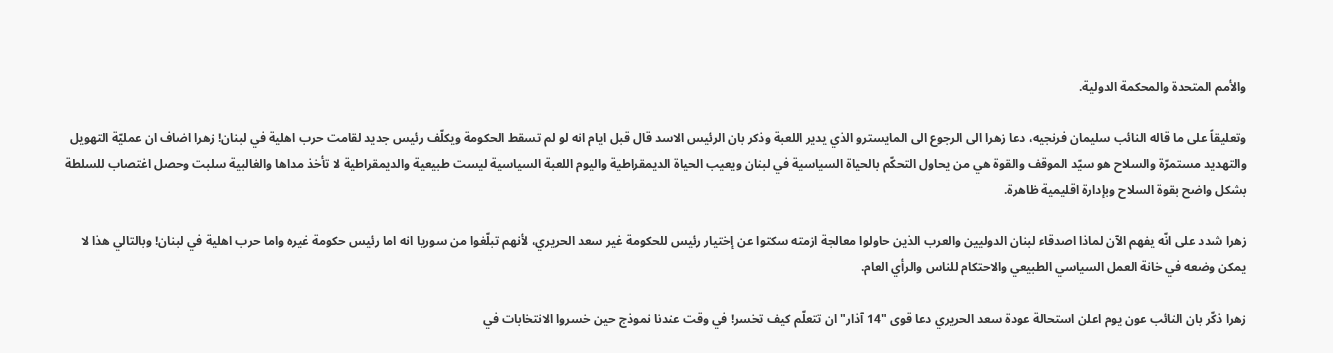والأمم المتحدة والمحكمة الدولية.

وتعليقاً على ما قاله النائب سليمان فرنجيه، دعا زهرا الى الرجوع الى المايسترو الذي يدير اللعبة وذكر بان الرئيس الاسد قال قبل ايام انه لو لم تسقط الحكومة ويكلّف رئيس جديد لقامت حرب اهلية في لبنان! زهرا اضاف ان عمليّة التهويل والتهديد مستمرّة والسلاح هو سيّد الموقف والقوة هي من يحاول التحكّم بالحياة السياسية في لبنان ويعيب الحياة الديمقراطية واليوم اللعبة السياسية ليست طبيعية والديمقراطية لا تأخذ مداها والغالبية سلبت وحصل اغتصاب للسلطة بشكل واضح بقوة السلاح وبإدارة اقليمية ظاهرة.

زهرا شدد على انّه يفهم الآن لماذا اصدقاء لبنان الدوليين والعرب الذين حاولوا معالجة ازمته سكتوا عن إختيار رئيس للحكومة غير سعد الحريري، لأنهم تبلّغوا من سوريا انه اما رئيس حكومة غيره واما حرب اهلية في لبنان! وبالتالي هذا لا يمكن وضعه في خانة العمل السياسي الطبيعي والاحتكام للناس والرأي العام.

زهرا ذكّر بان النائب عون يوم اعلن استحالة عودة سعد الحريري دعا قوى "14 آذار" ان تتعلّم كيف تخسر! في وقت عندنا نموذج حين خسروا الانتخابات في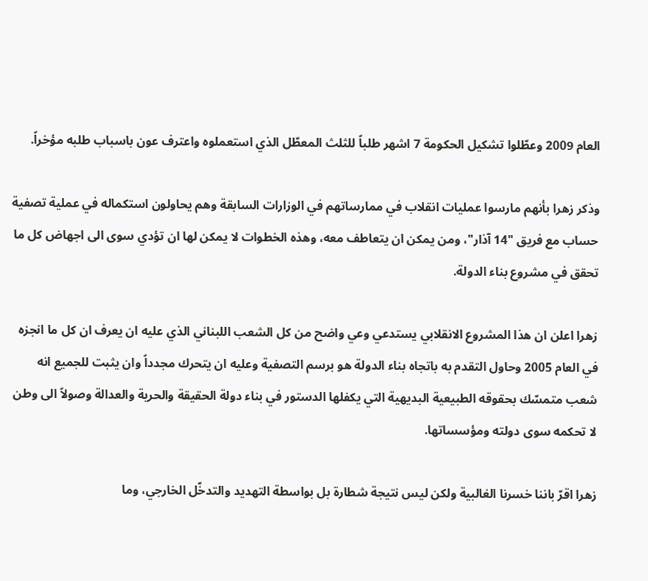العام 2009 وعطّلوا تشكيل الحكومة 7 اشهر طلباً للثلث المعطّل الذي استعملوه واعترف عون باسباب طلبه مؤخراً.

وذكر زهرا بأنهم مارسوا عمليات انقلاب في ممارساتهم في الوزارات السابقة وهم يحاولون استكماله في عملية تصفية حساب مع فريق "14 آذار"، ومن يمكن ان يتعاطف معه، وهذه الخطوات لا يمكن لها ان تؤدي سوى الى اجهاض كل ما تحقق في مشروع بناء الدولة.

زهرا اعلن ان هذا المشروع الانقلابي يستدعي وعي واضح من كل الشعب اللبناني الذي عليه ان يعرف ان كل ما انجزه في العام 2005 وحاول التقدم به باتجاه بناء الدولة هو برسم التصفية وعليه ان يتحرك مجدداً وان يثبت للجميع انه شعب متمسّك بحقوقه الطبيعية البديهية التي يكفلها الدستور في بناء دولة الحقيقة والحرية والعدالة وصولاً الى وطن لا تحكمه سوى دولته ومؤسساتها.

زهرا اقرّ باننا خسرنا الغالبية ولكن ليس نتيجة شطارة بل بواسطة التهديد والتدخّل الخارجي، وما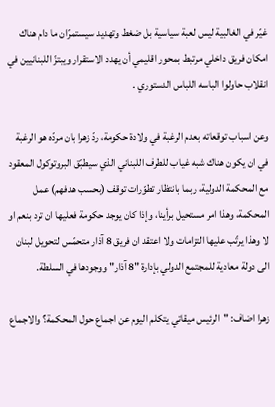غيّر في الغالبية ليس لعبة سياسية بل ضغط وتهديد سيستمرّان ما دام هناك امكان فريق داخلي مرتبط بمحور اقليمي أن يهدد الاستقرار ويبتزّ اللبنانيين في انقلاب حاولوا الباسه اللباس الدستوري .

وعن اسباب توقعاته بعدم الرغبة في ولادة حكومة، ردّ زهرا بان مردّه هو الرغبة في ان يكون هناك شبه غياب للطرف اللبناني الذي سيطبّق البروتوكول المعقود مع المحكمة الدولية، ربما بانتظار تطوّرات توقف (بحسب هدفهم) عمل المحكمة، وهذا امر مستحيل برأينا، وإذا كان يوجد حكومة فعليها ان ترد بنعم او لا وهذا يرتّب عليها التزامات ولا اعتقد ان فريق 8 آذار متحمّس لتحويل لبنان الى دولة معادية للمجتمع الدولي بإدارة "8 آذار" ووجودها في السلطة.

زهرا اضاف: "الرئيس ميقاتي يتكلم اليوم عن اجماع حول المحكمة؟ والاجماع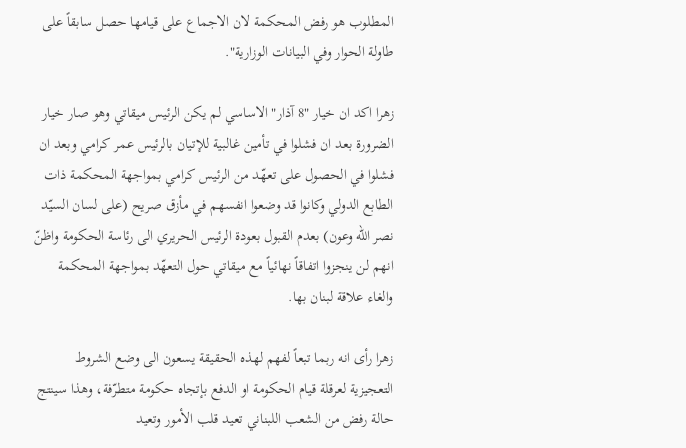المطلوب هو رفض المحكمة لان الاجماع على قيامها حصل سابقاً على طاولة الحوار وفي البيانات الوزارية".

زهرا اكد ان خيار "8 آذار" الاساسي لم يكن الرئيس ميقاتي وهو صار خيار الضرورة بعد ان فشلوا في تأمين غالبية للإتيان بالرئيس عمر كرامي وبعد ان فشلوا في الحصول على تعهّد من الرئيس كرامي بمواجهة المحكمة ذات الطابع الدولي وكانوا قد وضعوا انفسهم في مأزق صريح (على لسان السيّد نصر الله وعون) بعدم القبول بعودة الرئيس الحريري الى رئاسة الحكومة واظنّ انهم لن ينجزوا اتفاقاً نهائياً مع ميقاتي حول التعهّد بمواجهة المحكمة والغاء علاقة لبنان بها.

زهرا رأى انه ربما تبعاً لفهم لهذه الحقيقة يسعون الى وضع الشروط التعجيزية لعرقلة قيام الحكومة او الدفع بإتجاه حكومة متطرّفة، وهذا سينتج حالة رفض من الشعب اللبناني تعيد قلب الأمور وتعيد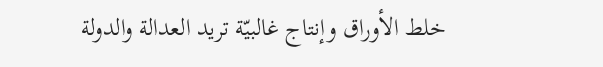خلط الأوراق وإنتاج غالبيّة تريد العدالة والدولة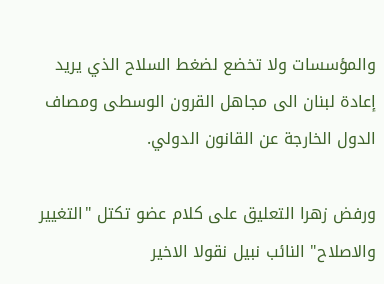والمؤسسات ولا تخضع لضغط السلاح الذي يريد إعادة لبنان الى مجاهل القرون الوسطى ومصاف الدول الخارجة عن القانون الدولي.

ورفض زهرا التعليق على كلام عضو تكتل "التغيير والاصلاح" النائب نبيل نقولا الاخير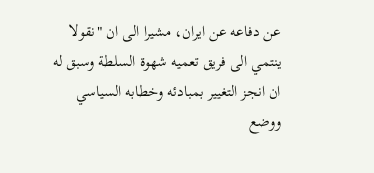عن دفاعه عن ايران، مشيرا الى ان "نقولا ينتمي الى فريق تعميه شهوة السلطة وسبق له ان انجز التغيير بمبادئه وخطابه السياسي ووضع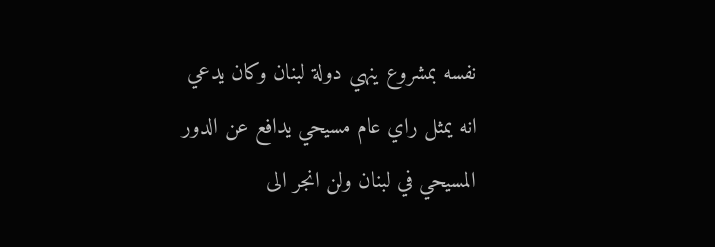نفسه بمشروع ينهي دولة لبنان وكان يدعي انه يمثل راي عام مسيحي يدافع عن الدور المسيحي في لبنان ولن انجر الى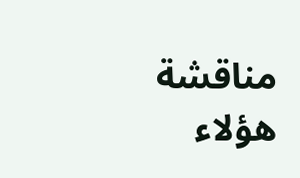مناقشة هؤلاء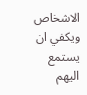الاشخاص ويكفي ان يستمع اليهم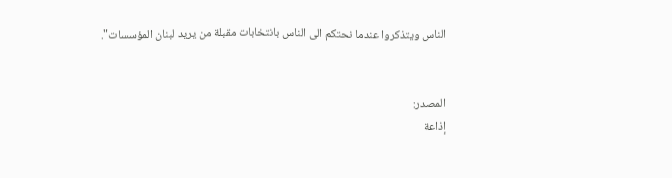الناس ويتذكروا عندما نحتكم الى الناس بانتخابات مقبلة من يريد لبنان المؤسسات".


المصدر:
إذاعة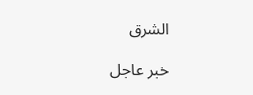الشرق

خبر عاجل